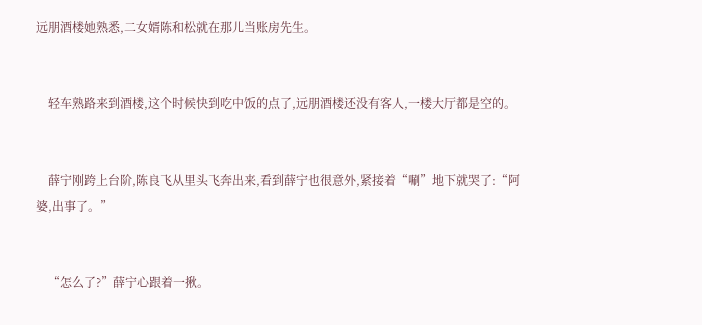远朋酒楼她熟悉,二女婿陈和松就在那儿当账房先生。


    轻车熟路来到酒楼,这个时候快到吃中饭的点了,远朋酒楼还没有客人,一楼大厅都是空的。


    薛宁刚跨上台阶,陈良飞从里头飞奔出来,看到薛宁也很意外,紧接着“唰”地下就哭了:“阿婆,出事了。”


    “怎么了?”薛宁心跟着一揪。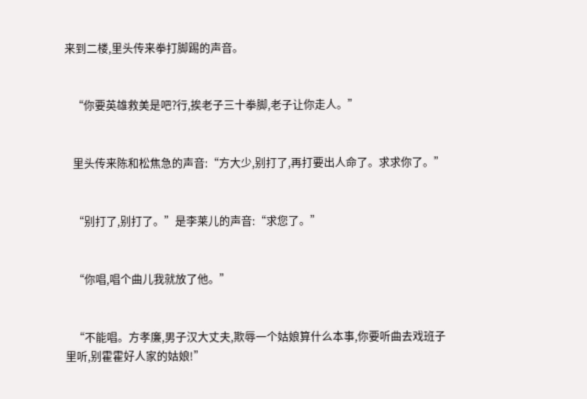来到二楼,里头传来拳打脚踢的声音。


    “你要英雄救美是吧?行,挨老子三十拳脚,老子让你走人。”


    里头传来陈和松焦急的声音:“方大少,别打了,再打要出人命了。求求你了。”


    “别打了,别打了。”是李莱儿的声音:“求您了。”


    “你唱,唱个曲儿我就放了他。”


    “不能唱。方孝廉,男子汉大丈夫,欺辱一个姑娘算什么本事,你要听曲去戏班子里听,别霍霍好人家的姑娘!”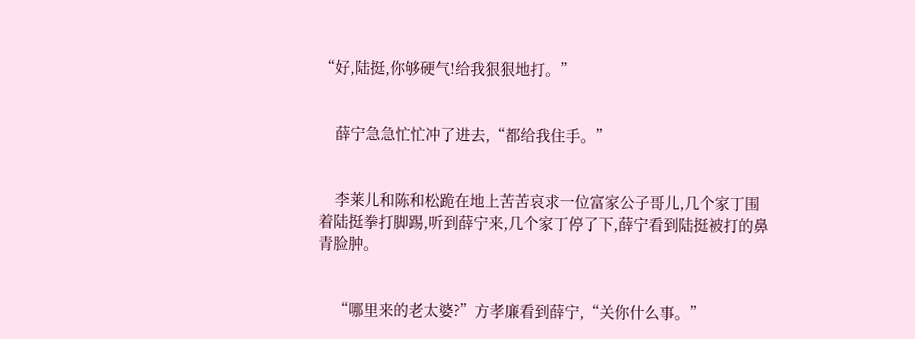“好,陆挺,你够硬气!给我狠狠地打。”


    薛宁急急忙忙冲了进去,“都给我住手。”


    李莱儿和陈和松跪在地上苦苦哀求一位富家公子哥儿,几个家丁围着陆挺拳打脚踢,听到薛宁来,几个家丁停了下,薛宁看到陆挺被打的鼻青脸肿。


    “哪里来的老太婆?”方孝廉看到薛宁,“关你什么事。”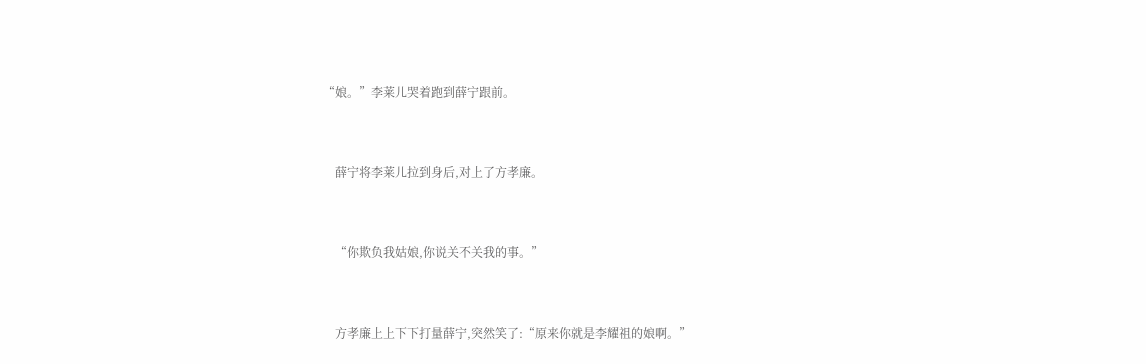“娘。”李莱儿哭着跑到薛宁跟前。


    薛宁将李莱儿拉到身后,对上了方孝廉。


    “你欺负我姑娘,你说关不关我的事。”


    方孝廉上上下下打量薛宁,突然笑了:“原来你就是李耀祖的娘啊。”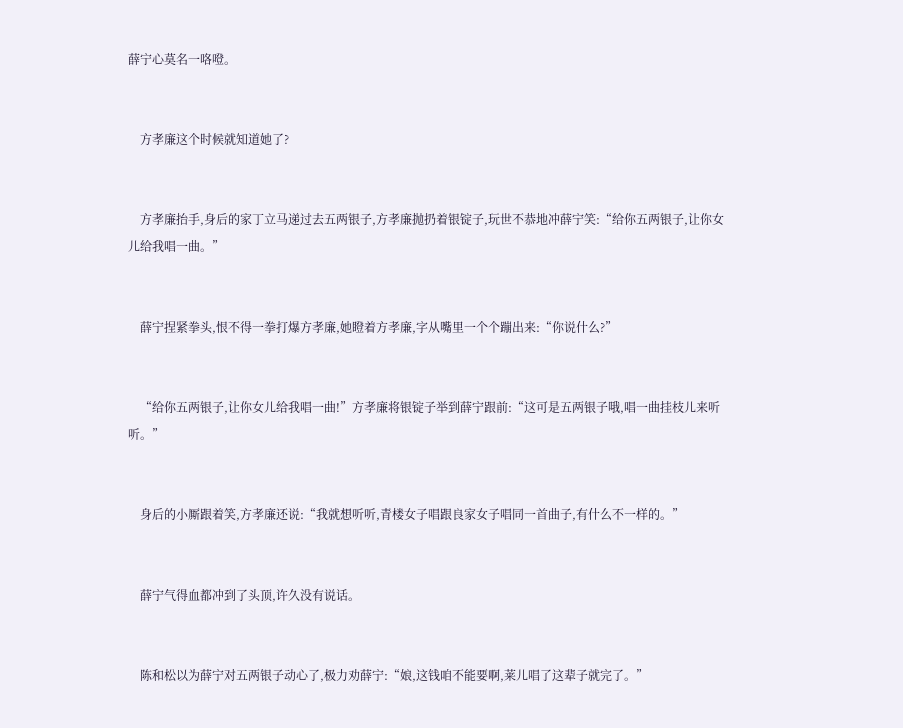薛宁心莫名一咯噔。


    方孝廉这个时候就知道她了?


    方孝廉抬手,身后的家丁立马递过去五两银子,方孝廉抛扔着银锭子,玩世不恭地冲薛宁笑:“给你五两银子,让你女儿给我唱一曲。”


    薛宁捏紧拳头,恨不得一拳打爆方孝廉,她瞪着方孝廉,字从嘴里一个个蹦出来:“你说什么?”


    “给你五两银子,让你女儿给我唱一曲!”方孝廉将银锭子举到薛宁跟前:“这可是五两银子哦,唱一曲挂枝儿来听听。”


    身后的小厮跟着笑,方孝廉还说:“我就想听听,青楼女子唱跟良家女子唱同一首曲子,有什么不一样的。”


    薛宁气得血都冲到了头顶,许久没有说话。


    陈和松以为薛宁对五两银子动心了,极力劝薛宁:“娘,这钱咱不能要啊,莱儿唱了这辈子就完了。”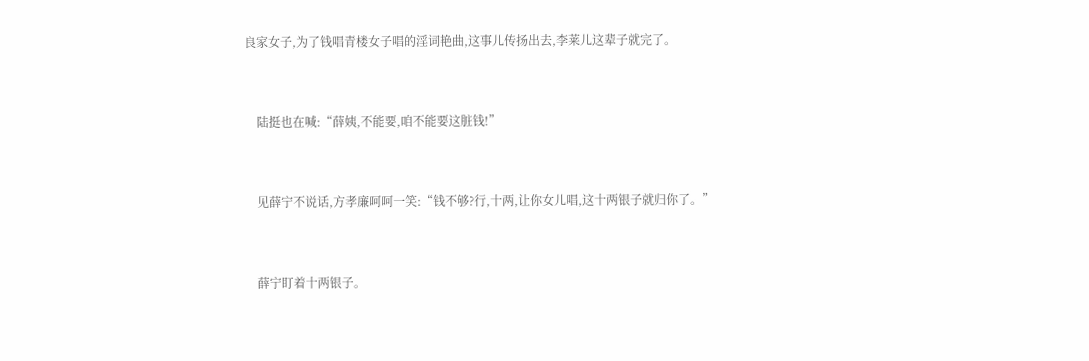良家女子,为了钱唱青楼女子唱的淫词艳曲,这事儿传扬出去,李莱儿这辈子就完了。


    陆挺也在喊:“薛姨,不能要,咱不能要这脏钱!”


    见薛宁不说话,方孝廉呵呵一笑:“钱不够?行,十两,让你女儿唱,这十两银子就归你了。”


    薛宁盯着十两银子。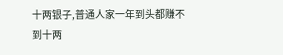十两银子,普通人家一年到头都赚不到十两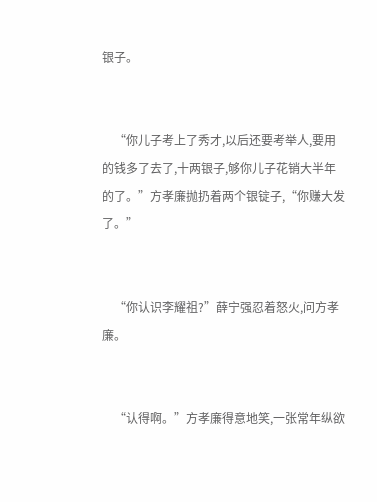银子。


    “你儿子考上了秀才,以后还要考举人,要用的钱多了去了,十两银子,够你儿子花销大半年的了。”方孝廉抛扔着两个银锭子,“你赚大发了。”


    “你认识李耀祖?”薛宁强忍着怒火,问方孝廉。


    “认得啊。”方孝廉得意地笑,一张常年纵欲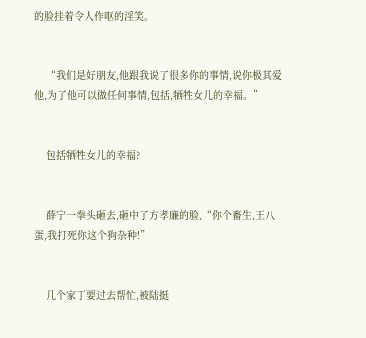的脸挂着令人作呕的淫笑。


    “我们是好朋友,他跟我说了很多你的事情,说你极其爱他,为了他可以做任何事情,包括,牺牲女儿的幸福。”


    包括牺牲女儿的幸福?


    薛宁一拳头砸去,砸中了方孝廉的脸,“你个畜生,王八蛋,我打死你这个狗杂种!”


    几个家丁要过去帮忙,被陆挺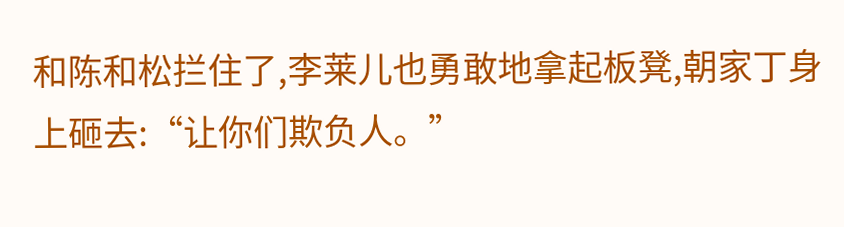和陈和松拦住了,李莱儿也勇敢地拿起板凳,朝家丁身上砸去:“让你们欺负人。”